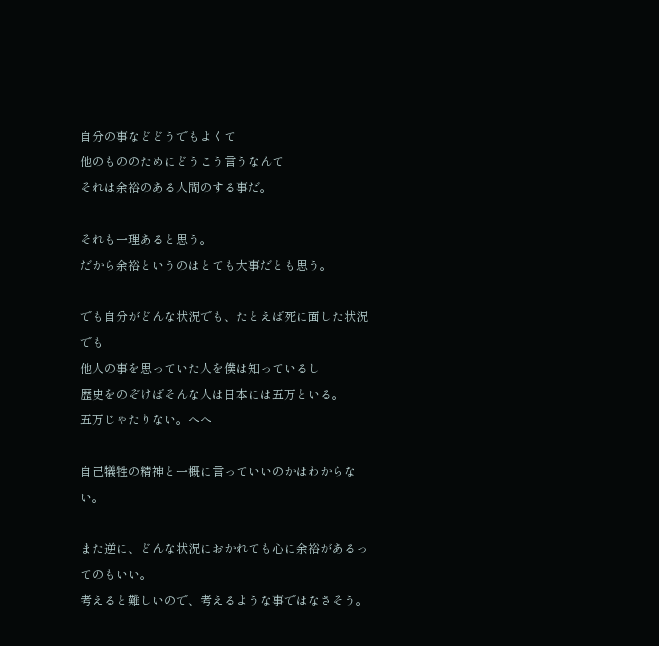自分の事などどうでもよくて
他のもののためにどうこう言うなんて
それは余裕のある人間のする事だ。

それも一理あると思う。
だから余裕というのはとても大事だとも思う。

でも自分がどんな状況でも、たとえば死に面した状況でも
他人の事を思っていた人を僕は知っているし
歴史をのぞけばそんな人は日本には五万といる。
五万じゃたりない。へへ

自己犠牲の精神と一概に言っていいのかはわからない。

また逆に、どんな状況におかれても心に余裕があるってのもいい。
考えると難しいので、考えるような事ではなさそう。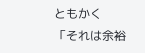ともかく
「それは余裕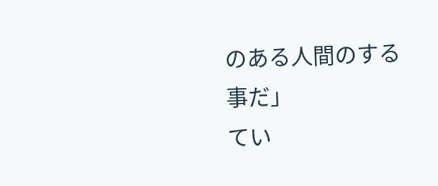のある人間のする事だ」
てい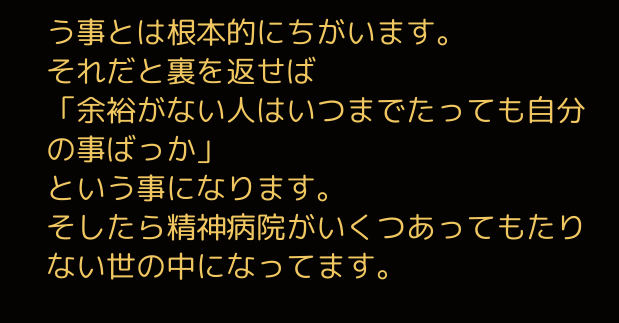う事とは根本的にちがいます。
それだと裏を返せば
「余裕がない人はいつまでたっても自分の事ばっか」
という事になります。
そしたら精神病院がいくつあってもたりない世の中になってます。